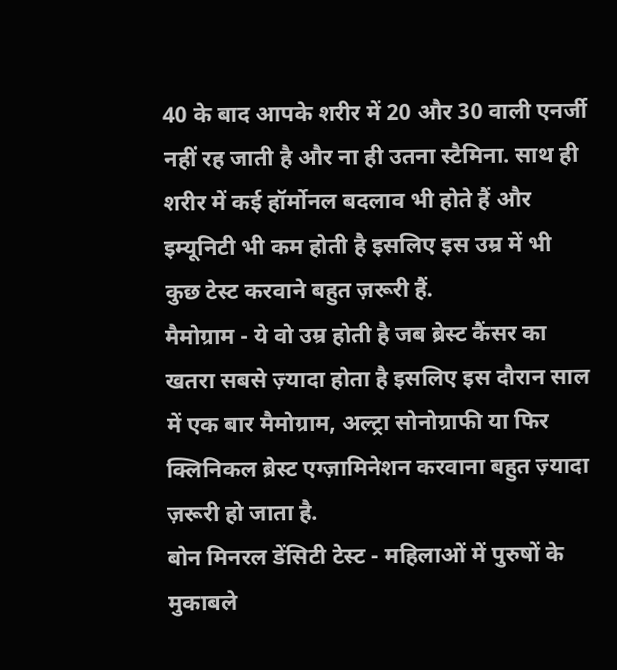40 के बाद आपके शरीर में 20 और 30 वाली एनर्जी नहीं रह जाती है और ना ही उतना स्टैमिना. साथ ही शरीर में कई हॉर्मोनल बदलाव भी होते हैं और इम्यूनिटी भी कम होती है इसलिए इस उम्र में भी कुछ टेस्ट करवाने बहुत ज़रूरी हैं.
मैमोग्राम - ये वो उम्र होती है जब ब्रेस्ट कैंसर का खतरा सबसे ज़्यादा होता है इसलिए इस दौरान साल में एक बार मैमोग्राम, अल्ट्रा सोनोग्राफी या फिर क्लिनिकल ब्रेस्ट एग्ज़ामिनेशन करवाना बहुत ज़्यादा ज़रूरी हो जाता है.
बोन मिनरल डेंसिटी टेस्ट - महिलाओं में पुरुषों के मुकाबले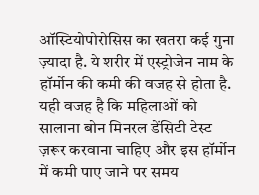ऑस्टियोपोरोसिस का खतरा कई गुना ज़्यादा है. ये शरीर में एस्ट्रोजेन नाम के हॉर्मोन की कमी की वजह से होता है. यही वजह है कि महिलाओं को सालाना बोन मिनरल डेंसिटी टेस्ट ज़रूर करवाना चाहिए और इस हॉर्मोन में कमी पाए जाने पर समय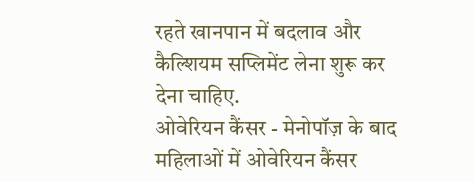रहते खानपान में बदलाव और कैल्शियम सप्लिमेंट लेना शुरू कर देना चाहिए.
ओवेरियन कैंसर - मेनोपॉज़ के बाद महिलाओं में ओवेरियन कैंसर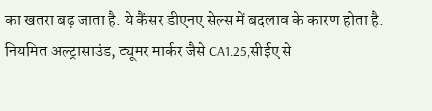का खतरा बढ़ जाता है. ये कैंसर डीएनए सेल्स में बदलाव के कारण होता है. नियमित अल्ट्रासाउंड, ट्यूमर मार्कर जैसे CA1.25,सीईए से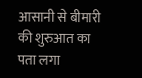आसानी से बीमारी की शुरुआत का पता लगा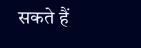सकते हैं